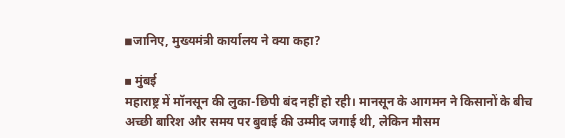◾जानिए, मुख्यमंत्री कार्यालय ने क्या कहा?

▪ मुंबई
महाराष्ट्र में मॉनसून की लुका-छिपी बंद नहीं हो रही। मानसून के आगमन ने किसानों के बीच अच्छी बारिश और समय पर बुवाई की उम्मीद जगाई थी, लेकिन मौसम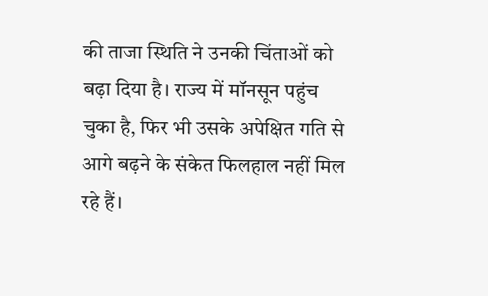की ताजा स्थिति ने उनकी चिंताओं को बढ़ा दिया है। राज्य में मॉनसून पहुंच चुका है, फिर भी उसके अपेक्षित गति से आगे बढ़ने के संकेत फिलहाल नहीं मिल रहे हैं।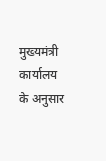मुख्यमंत्री कार्यालय के अनुसार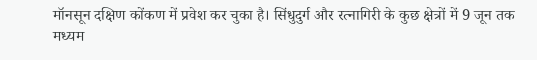मॉनसून दक्षिण कोंकण में प्रवेश कर चुका है। सिंधुदुर्ग और रत्नागिरी के कुछ क्षेत्रों में 9 जून तक मध्यम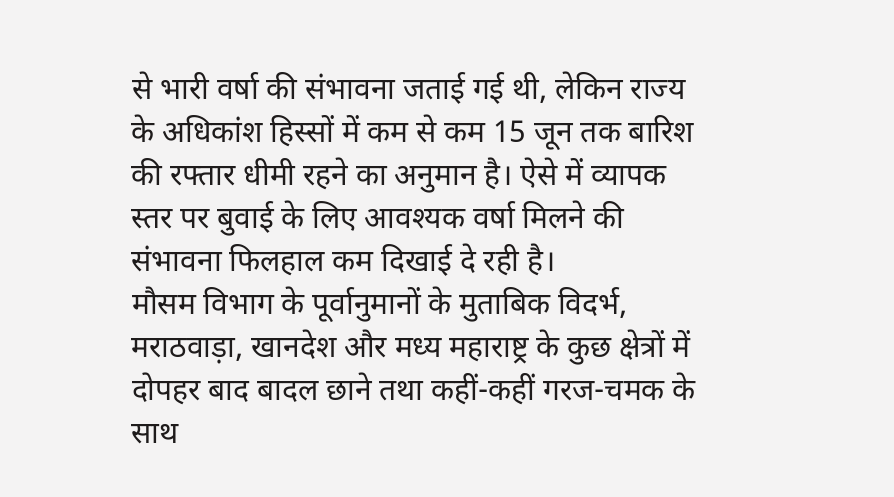से भारी वर्षा की संभावना जताई गई थी, लेकिन राज्य के अधिकांश हिस्सों में कम से कम 15 जून तक बारिश की रफ्तार धीमी रहने का अनुमान है। ऐसे में व्यापक स्तर पर बुवाई के लिए आवश्यक वर्षा मिलने की संभावना फिलहाल कम दिखाई दे रही है।
मौसम विभाग के पूर्वानुमानों के मुताबिक विदर्भ, मराठवाड़ा, खानदेश और मध्य महाराष्ट्र के कुछ क्षेत्रों में दोपहर बाद बादल छाने तथा कहीं-कहीं गरज-चमक के साथ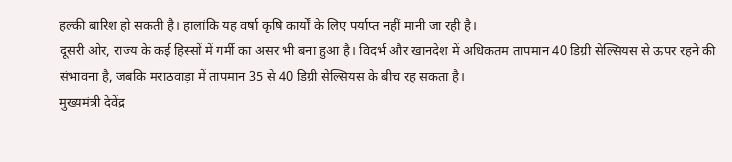हल्की बारिश हो सकती है। हालांकि यह वर्षा कृषि कार्यों के लिए पर्याप्त नहीं मानी जा रही है।
दूसरी ओर, राज्य के कई हिस्सों में गर्मी का असर भी बना हुआ है। विदर्भ और खानदेश में अधिकतम तापमान 40 डिग्री सेल्सियस से ऊपर रहने की संभावना है, जबकि मराठवाड़ा में तापमान 35 से 40 डिग्री सेल्सियस के बीच रह सकता है।
मुख्यमंत्री देवेंद्र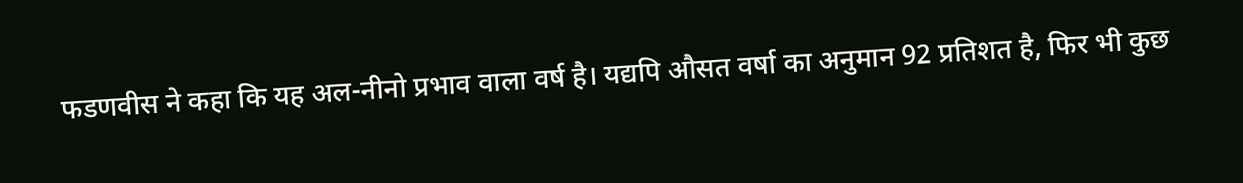फडणवीस ने कहा कि यह अल-नीनो प्रभाव वाला वर्ष है। यद्यपि औसत वर्षा का अनुमान 92 प्रतिशत है, फिर भी कुछ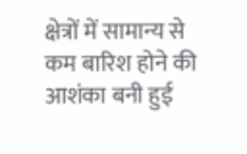क्षेत्रों में सामान्य से कम बारिश होने की आशंका बनी हुई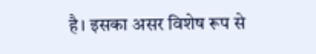है। इसका असर विशेष रूप से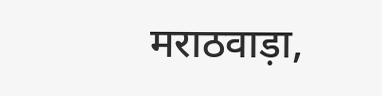मराठवाड़ा,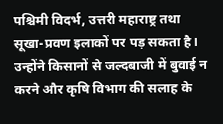पश्चिमी विदर्भ, उत्तरी महाराष्ट्र तथा सूखा-प्रवण इलाकों पर पड़ सकता है। उन्होंने किसानों से जल्दबाजी में बुवाई न करने और कृषि विभाग की सलाह के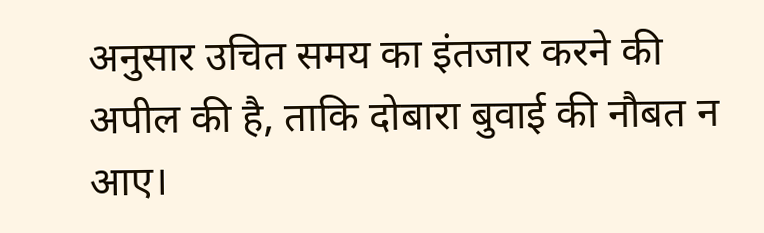अनुसार उचित समय का इंतजार करने की अपील की है, ताकि दोबारा बुवाई की नौबत न आए।